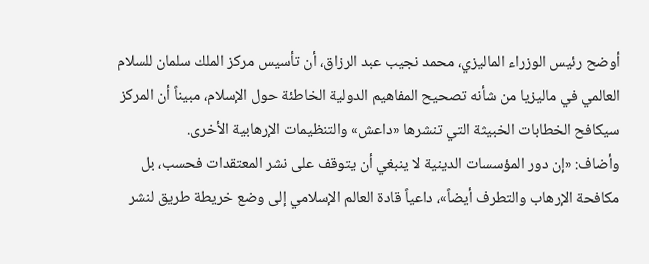أوضح رئيس الوزراء الماليزي، محمد نجيب عبد الرزاق، أن تأسيس مركز الملك سلمان للسلام العالمي في ماليزيا من شأنه تصحيح المفاهيم الدولية الخاطئة حول الإسلام، مبيناً أن المركز سيكافح الخطابات الخبيثة التي تنشرها «داعش» والتنظيمات الإرهابية الأخرى.
وأضاف: «إن دور المؤسسات الدينية لا ينبغي أن يتوقف على نشر المعتقدات فحسب، بل مكافحة الإرهاب والتطرف أيضاً»، داعياً قادة العالم الإسلامي إلى وضع خريطة طريق لنشر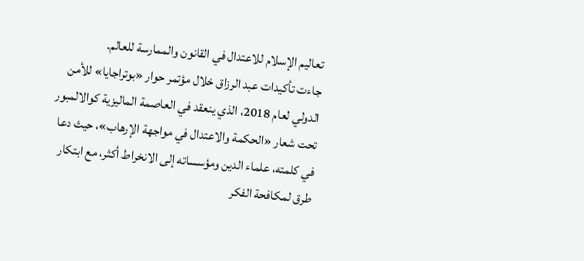تعاليم الإسلام للاعتدال في القانون والممارسة للعالم.
جاءت تأكيدات عبد الرزاق خلال مؤتمر حوار «بوتراجايا» للأمن الدولي لعام 2018، الذي ينعقد في العاصمة الماليزية كوالالمبور تحت شعار «الحكمة والاعتدال في مواجهة الإرهاب»، حيث دعا في كلمته، علماء الدين ومؤسساته إلى الانخراط أكثر، مع ابتكار طرق لمكافحة الفكر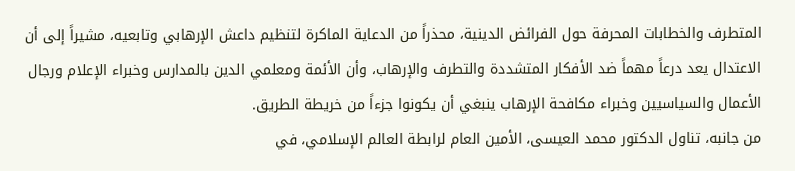المتطرف والخطابات المحرفة حول الفرائض الدينية، محذراً من الدعاية الماكرة لتنظيم داعش الإرهابي وتابعيه، مشيراً إلى أن الاعتدال يعد درعاً مهماً ضد الأفكار المتشددة والتطرف والإرهاب، وأن الأئمة ومعلمي الدين بالمدارس وخبراء الإعلام ورجال الأعمال والسياسيين وخبراء مكافحة الإرهاب ينبغي أن يكونوا جزءاً من خريطة الطريق.
من جانبه، تناول الدكتور محمد العيسى، الأمين العام لرابطة العالم الإسلامي، في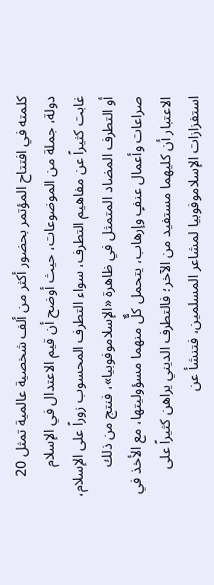كلمته في افتتاح المؤتمر بحضور أكثر من ألف شخصية عالمية تمثل 20 دولة، جملة من الموضوعات، حيث أوضح أن قيم الاعتدال في الإسلام غابت كثيراً عن مفاهيم التطرف، سواء التطرف المحسوب زوراً على الإسلام، أو التطرف المضاد المتمثل في ظاهرة «الإسلاموفوبيا»، فنتج من ذلك صراعات وأعمال عنفٍ وإرهاب، يتحمل كلٌّ منهما مسؤوليتها، مع الأخذ في الاعتبار أن كليهما مستفيد من الآخر؛ فالتطرف الديني يراهن كثيراً على استفزازات الإسلاموفوبيا لمشاعر المسلمين، فتنشأ عن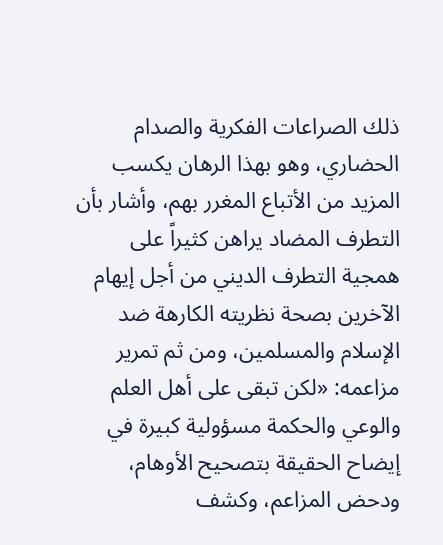ذلك الصراعات الفكرية والصدام الحضاري، وهو بهذا الرهان يكسب المزيد من الأتباع المغرر بهم، وأشار بأن التطرف المضاد يراهن كثيراً على همجية التطرف الديني من أجل إيهام الآخرين بصحة نظريته الكارهة ضد الإسلام والمسلمين، ومن ثم تمرير مزاعمه: «لكن تبقى على أهل العلم والوعي والحكمة مسؤولية كبيرة في إيضاح الحقيقة بتصحيح الأوهام، ودحض المزاعم، وكشف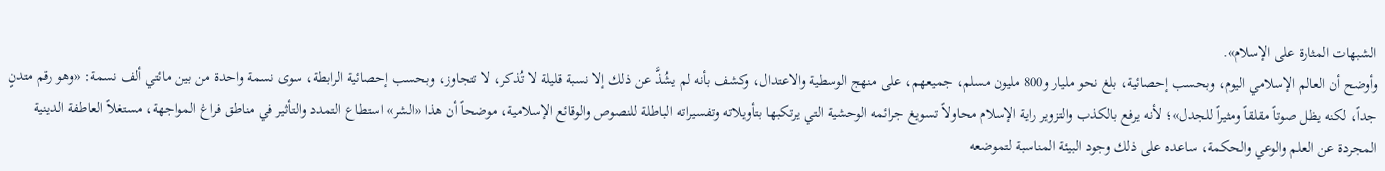الشبهات المثارة على الإسلام».
وأوضح أن العالم الإسلامي اليوم، وبحسب إحصائية، بلغ نحو مليار و800 مليون مسلم، جميعهم، على منهج الوسطية والاعتدال، وكشف بأنه لم يشُذَّ عن ذلك إلا نسبة قليلة لا تُذكر، لا تتجاوز، وبحسب إحصائية الرابطة، سوى نسمة واحدة من بين مائتي ألف نسمة: «وهو رقم متدنٍ جداً، لكنه يظل صوتاً مقلقاً ومثيراً للجدل»؛ لأنه يرفع بالكذب والتزوير راية الإسلام محاولاً تسويغ جرائمه الوحشية التي يرتكبها بتأويلاته وتفسيراته الباطلة للنصوص والوقائع الإسلامية، موضحاً أن هذا «الشر» استطاع التمدد والتأثير في مناطق فراغ المواجهة، مستغلاً العاطفة الدينية المجردة عن العلم والوعي والحكمة، ساعده على ذلك وجود البيئة المناسبة لتموضعه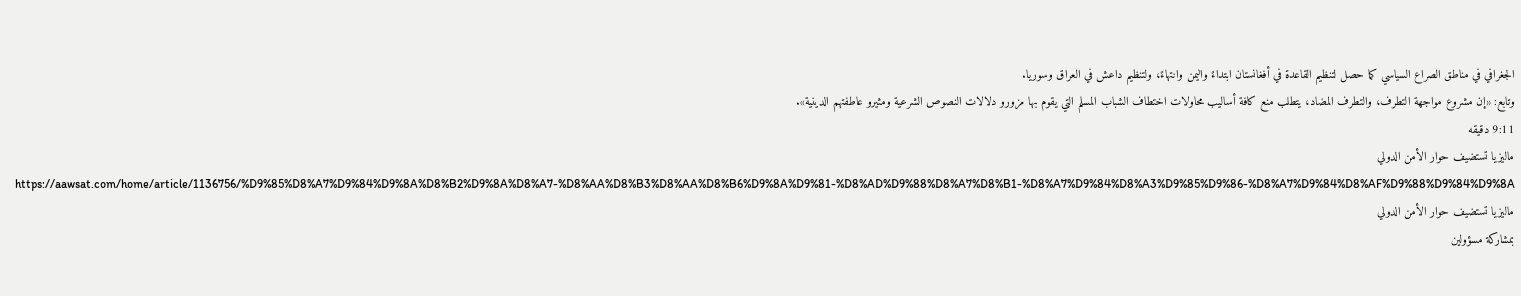الجغرافي في مناطق الصراع السياسي كما حصل لتنظيم القاعدة في أفغانستان ابتداءً واليمن وانتهاءً، ولتنظيم داعش في العراق وسوريا.
وتابع: «إن مشروع مواجهة التطرف، والتطرف المضاد، يتطلب منع كافة أساليب محاولات اختطاف الشباب المسلم التي يقوم بها مزورو دلالات النصوص الشرعية ومثيرو عاطفتهم الدينية».
9:11 دقيقه
ماليزيا تستضيف حوار الأمن الدولي
https://aawsat.com/home/article/1136756/%D9%85%D8%A7%D9%84%D9%8A%D8%B2%D9%8A%D8%A7-%D8%AA%D8%B3%D8%AA%D8%B6%D9%8A%D9%81-%D8%AD%D9%88%D8%A7%D8%B1-%D8%A7%D9%84%D8%A3%D9%85%D9%86-%D8%A7%D9%84%D8%AF%D9%88%D9%84%D9%8A
ماليزيا تستضيف حوار الأمن الدولي
بمشاركة مسؤولين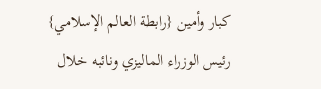كبار وأمين {رابطة العالم الإسلامي}
رئيس الوزراء الماليزي ونائبه خلال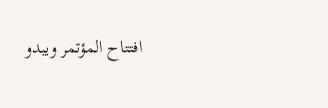افتتاح المؤتمر ويبدو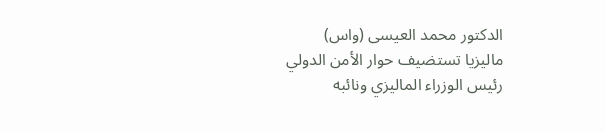الدكتور محمد العيسى (واس)
ماليزيا تستضيف حوار الأمن الدولي
رئيس الوزراء الماليزي ونائبه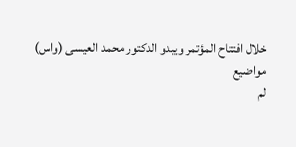خلال افتتاح المؤتمر ويبدو الدكتور محمد العيسى (واس)
مواضيع
لم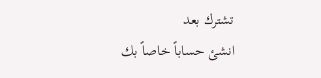تشترك بعد
انشئ حساباً خاصاً بك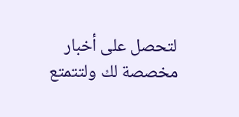لتحصل على أخبار مخصصة لك ولتتمتع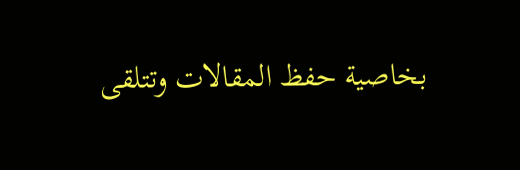بخاصية حفظ المقالات وتتلقى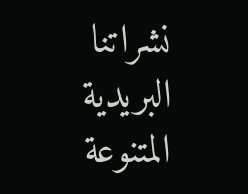نشراتنا البريدية المتنوعة